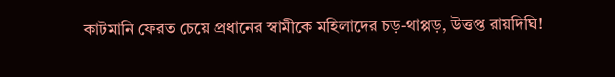কাটমানি ফেরত চেয়ে প্রধানের স্বামীকে মহিলাদের চড়-থাপ্পড়, উত্তপ্ত রায়দিঘি!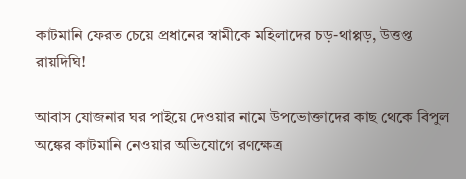কাটমানি ফেরত চেয়ে প্রধানের স্বামীকে মহিলাদের চড়-থাপ্পড়, উত্তপ্ত রায়দিঘি!

আবাস যোজনার ঘর পাইয়ে দেওয়ার নামে উপভোক্তাদের কাছ থেকে বিপুল অঙ্কের কাটমানি নেওয়ার অভিযোগে রণক্ষেত্র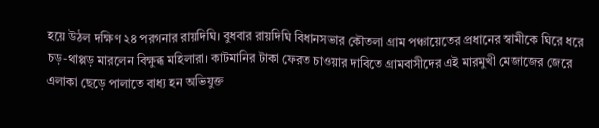হয়ে উঠল দক্ষিণ ২৪ পরগনার রায়দিঘি। বুধবার রায়দিঘি বিধানসভার কৌতলা গ্রাম পঞ্চায়েতের প্রধানের স্বামীকে ঘিরে ধরে চড়-থাপ্পড় মারলেন বিক্ষুব্ধ মহিলারা। কাটমানির টাকা ফেরত চাওয়ার দাবিতে গ্রামবাসীদের এই মারমুখী মেজাজের জেরে এলাকা ছেড়ে পালাতে বাধ্য হন অভিযুক্ত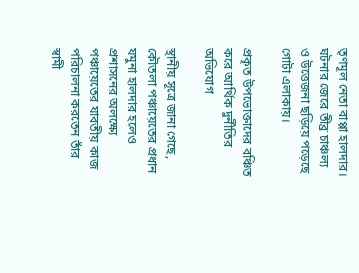তৃণমূল নেতা বাপ্পা হালদার। ঘটনার জেরে তীব্র চাঞ্চল্য ও উত্তেজনা ছড়িয়ে পড়েছে গোটা এলাকায়।

প্রকৃত উপভোক্তাদের বঞ্চিত করে আর্থিক দুর্নীতির অভিযোগ

স্থানীয় সূত্রে জানা গেছে, কৌতলা পঞ্চায়েতের প্রধান যমুনা হালদার হলেও প্রশাসনের অলক্ষ্যে পঞ্চায়েতের যাবতীয় কাজ পরিচালনা করতেন তাঁর স্বামী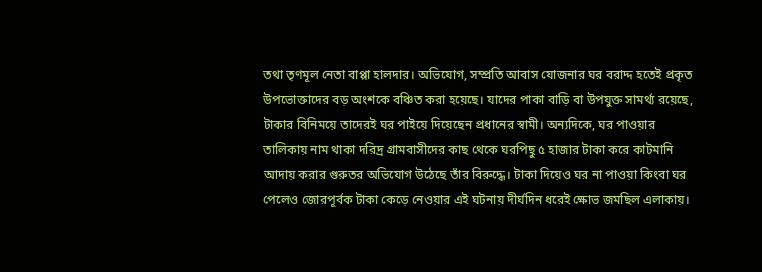তথা তৃণমূল নেতা বাপ্পা হালদার। অভিযোগ, সম্প্রতি আবাস যোজনার ঘর বরাদ্দ হতেই প্রকৃত উপভোক্তাদের বড় অংশকে বঞ্চিত করা হয়েছে। যাদের পাকা বাড়ি বা উপযুক্ত সামর্থ্য রয়েছে, টাকার বিনিময়ে তাদেরই ঘর পাইয়ে দিয়েছেন প্রধানের স্বামী। অন্যদিকে, ঘর পাওয়ার তালিকায় নাম থাকা দরিদ্র গ্রামবাসীদের কাছ থেকে ঘরপিছু ৫ হাজার টাকা করে কাটমানি আদায় করার গুরুতর অভিযোগ উঠেছে তাঁর বিরুদ্ধে। টাকা দিয়েও ঘর না পাওয়া কিংবা ঘর পেলেও জোরপূর্বক টাকা কেড়ে নেওয়ার এই ঘটনায় দীর্ঘদিন ধরেই ক্ষোভ জমছিল এলাকায়।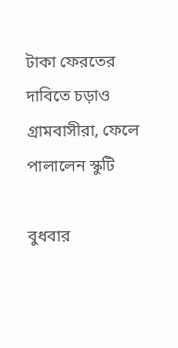টাকা ফেরতের দাবিতে চড়াও গ্রামবাসীরা, ফেলে পালালেন স্কুটি

বুধবার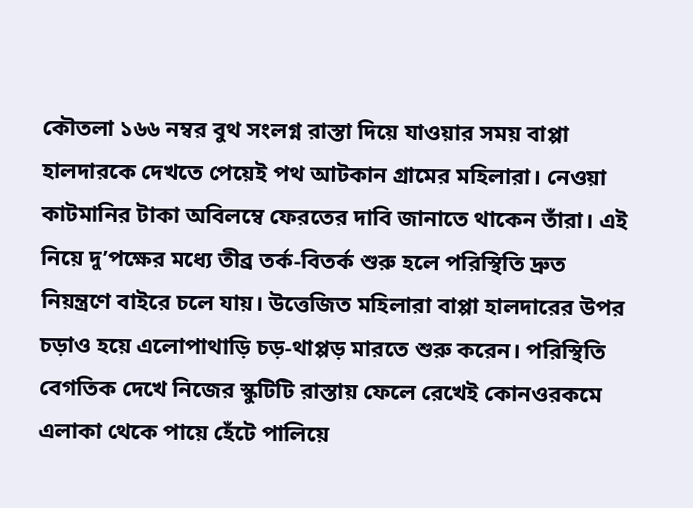কৌতলা ১৬৬ নম্বর বুথ সংলগ্ন রাস্তা দিয়ে যাওয়ার সময় বাপ্পা হালদারকে দেখতে পেয়েই পথ আটকান গ্রামের মহিলারা। নেওয়া কাটমানির টাকা অবিলম্বে ফেরতের দাবি জানাতে থাকেন তাঁরা। এই নিয়ে দু’পক্ষের মধ্যে তীব্র তর্ক-বিতর্ক শুরু হলে পরিস্থিতি দ্রুত নিয়ন্ত্রণে বাইরে চলে যায়। উত্তেজিত মহিলারা বাপ্পা হালদারের উপর চড়াও হয়ে এলোপাথাড়ি চড়-থাপ্পড় মারতে শুরু করেন। পরিস্থিতি বেগতিক দেখে নিজের স্কুটিটি রাস্তায় ফেলে রেখেই কোনওরকমে এলাকা থেকে পায়ে হেঁটে পালিয়ে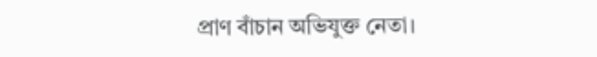প্রাণ বাঁচান অভিযুক্ত নেতা।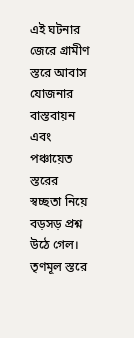এই ঘটনার জেরে গ্রামীণ স্তরে আবাস যোজনার বাস্তবায়ন এবং পঞ্চায়েত স্তরের স্বচ্ছতা নিয়ে বড়সড় প্রশ্ন উঠে গেল। তৃণমূল স্তরে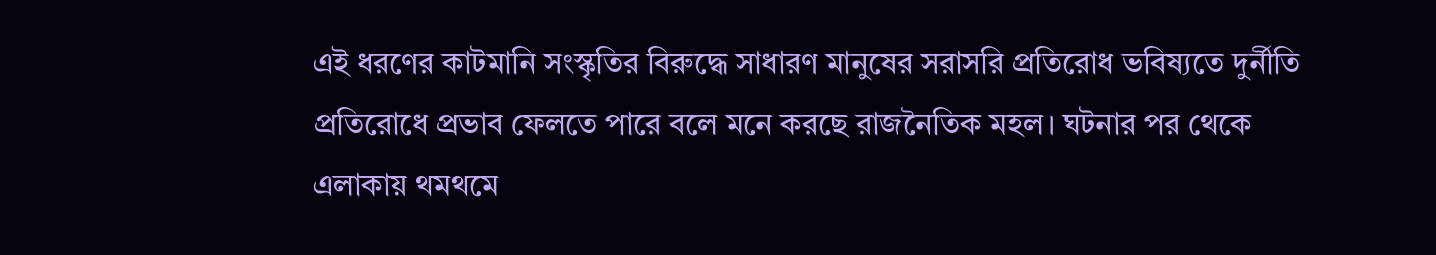এই ধরণের কাটমানি সংস্কৃতির বিরুদ্ধে সাধারণ মানুষের সরাসরি প্রতিরোধ ভবিষ্যতে দুর্নীতি প্রতিরোধে প্রভাব ফেলতে পারে বলে মনে করছে রাজনৈতিক মহল। ঘটনার পর থেকে এলাকায় থমথমে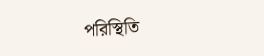পরিস্থিতি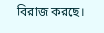বিরাজ করছে।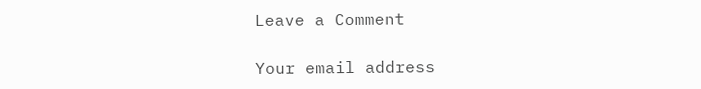Leave a Comment

Your email address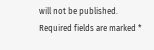will not be published. Required fields are marked *